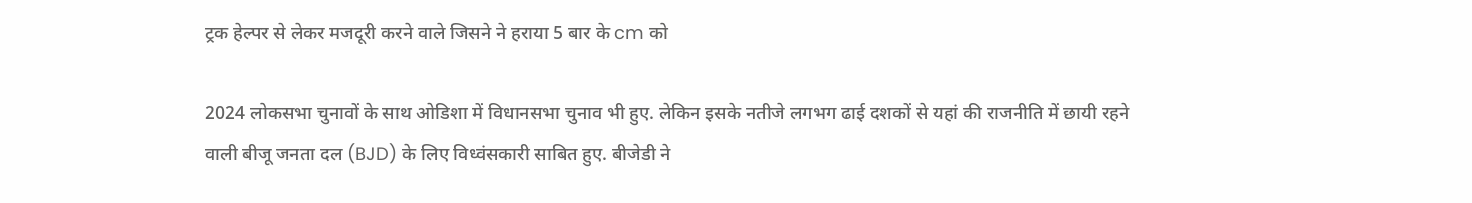ट्रक हेल्पर से लेकर मजदूरी करने वाले जिसने ने हराया 5 बार के cm को

2024 लोकसभा चुनावों के साथ ओडिशा में विधानसभा चुनाव भी हुए. लेकिन इसके नतीजे लगभग ढाई दशकों से यहां की राजनीति में छायी रहने वाली बीजू जनता दल (BJD) के लिए विध्वंसकारी साबित हुए. बीजेडी ने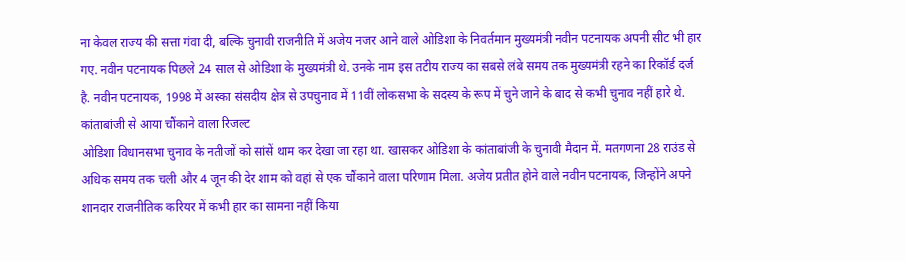ना केवल राज्य की सत्ता गंवा दी, बल्कि चुनावी राजनीति में अजेय नजर आने वाले ओडिशा के निवर्तमान मुख्यमंत्री नवीन पटनायक अपनी सीट भी हार गए. नवीन पटनायक पिछले 24 साल से ओडिशा के मुख्यमंत्री थे. उनके नाम इस तटीय राज्य का सबसे लंबे समय तक मुख्यमंत्री रहने का रिकॉर्ड दर्ज है. नवीन पटनायक, 1998 में अस्का संसदीय क्षेत्र से उपचुनाव में 11वीं लोकसभा के सदस्य के रूप में चुने जाने के बाद से कभी चुनाव नहीं हारे थे.
कांताबांजी से आया चौंकाने वाला रिजल्ट
ओडिशा विधानसभा चुनाव के नतीजों को सांसें थाम कर देखा जा रहा था. खासकर ओडिशा के कांताबांजी के चुनावी मैदान में. मतगणना 28 राउंड से अधिक समय तक चली और 4 जून की देर शाम को वहां से एक चौंकाने वाला परिणाम मिला. अजेय प्रतीत होने वाले नवीन पटनायक, जिन्होंने अपने शानदार राजनीतिक करियर में कभी हार का सामना नहीं किया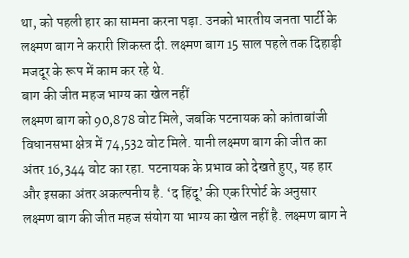था, को पहली हार का सामना करना पड़ा. उनको भारतीय जनता पार्टी के लक्ष्मण बाग ने करारी शिकस्त दी. लक्ष्मण बाग 15 साल पहले तक दिहाड़ी मजदूर के रूप में काम कर रहे थे.
बाग की जीत महज भाग्य का खेल नहीं
लक्ष्मण बाग को 90,878 वोट मिले, जबकि पटनायक को कांताबांजी विधानसभा क्षेत्र में 74,532 वोट मिले. यानी लक्ष्मण बाग की जीत का अंतर 16,344 वोट का रहा. पटनायक के प्रभाव को देखते हुए, यह हार और इसका अंतर अकल्पनीय है. ‘द हिंदू’ की एक रिपोर्ट के अनुसार लक्ष्मण बाग की जीत महज संयोग या भाग्य का खेल नहीं है. लक्ष्मण बाग ने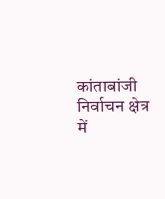कांताबांजी निर्वाचन क्षेत्र में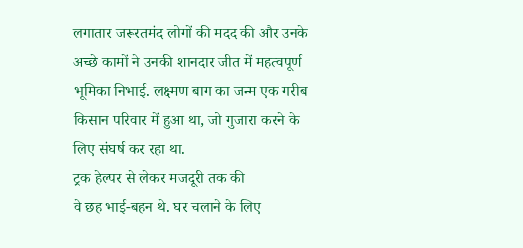लगातार जरूरतमंद लोगों की मदद की और उनके अच्छे कामों ने उनकी शानदार जीत में महत्वपूर्ण भूमिका निभाई. लक्ष्मण बाग का जन्म एक गरीब किसान परिवार में हुआ था, जो गुजारा करने के लिए संघर्ष कर रहा था.
ट्रक हेल्पर से लेकर मजदूरी तक की
वे छह भाई-बहन थे. घर चलाने के लिए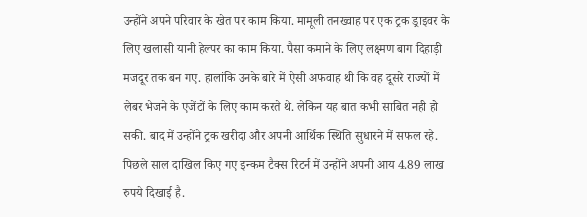उन्होंने अपने परिवार के खेत पर काम किया. मामूली तनख्वाह पर एक ट्रक ड्राइवर के लिए खलासी यानी हेल्पर का काम किया. पैसा कमाने के लिए लक्ष्मण बाग दिहाड़ी मजदूर तक बन गए. हालांकि उनके बारे में ऐसी अफवाह थी कि वह दूसरे राज्यों में लेबर भेजने के एजेंटों के लिए काम करते थे. लेकिन यह बात कभी साबित नही हो सकी. बाद में उन्होंने ट्रक खरीदा और अपनी आर्थिक स्थिति सुधारने में सफल रहे. पिछले साल दाखिल किए गए इन्कम टैक्स रिटर्न में उन्होंने अपनी आय 4.89 लाख रुपये दिखाई है.